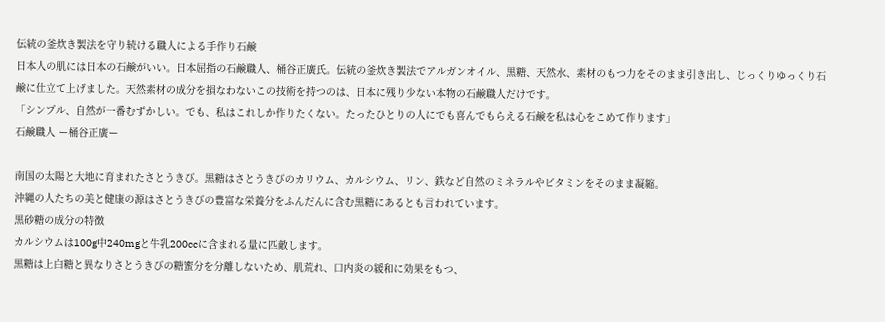伝統の釜炊き製法を守り続ける職人による手作り石鹸
日本人の肌には日本の石鹸がいい。日本屈指の石鹸職人、桶谷正廣氏。伝統の釜炊き製法でアルガンオイル、黒糖、天然水、素材のもつ力をそのまま引き出し、じっくりゆっくり石鹸に仕立て上げました。天然素材の成分を損なわないこの技術を持つのは、日本に残り少ない本物の石鹸職人だけです。
「シンプル、自然が一番むずかしい。でも、私はこれしか作りたくない。たったひとりの人にでも喜んでもらえる石鹸を私は心をこめて作ります」
石鹸職人 ー桶谷正廣ー

南国の太陽と大地に育まれたさとうきび。黒糖はさとうきびのカリウム、カルシウム、リン、鉄など自然のミネラルやビタミンをそのまま凝縮。
沖縄の人たちの美と健康の源はさとうきびの豊富な栄養分をふんだんに含む黒糖にあるとも言われています。
黒砂糖の成分の特徴
カルシウムは100g中240mgと牛乳200ccに含まれる量に匹敵します。
黒糖は上白糖と異なりさとうきびの糖蜜分を分離しないため、肌荒れ、口内炎の緩和に効果をもつ、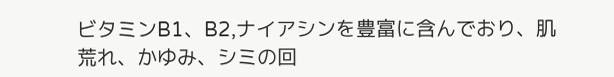ビタミンB1、B2,ナイアシンを豊富に含んでおり、肌荒れ、かゆみ、シミの回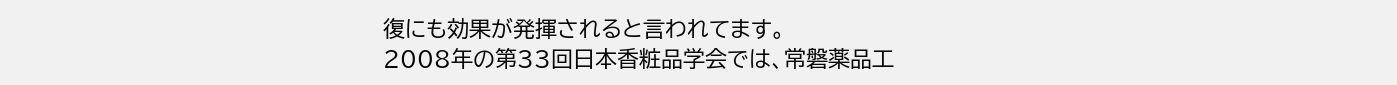復にも効果が発揮されると言われてます。
2008年の第33回日本香粧品学会では、常磐薬品工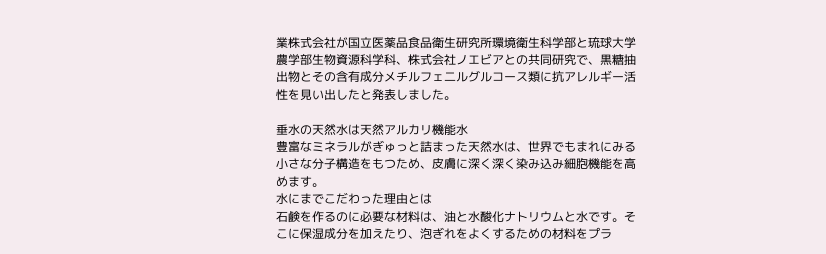業株式会社が国立医薬品食品衛生研究所環境衛生科学部と琉球大学農学部生物資源科学科、株式会社ノエビアとの共同研究で、黒糖抽出物とその含有成分メチルフェ二ルグルコース類に抗アレルギー活性を見い出したと発表しました。

垂水の天然水は天然アルカリ機能水
豊富なミネラルがぎゅっと詰まった天然水は、世界でもまれにみる小さな分子構造をもつため、皮膚に深く深く染み込み細胞機能を高めます。
水にまでこだわった理由とは
石鹸を作るのに必要な材料は、油と水酸化ナトリウムと水です。そこに保湿成分を加えたり、泡ぎれをよくするための材料をプラ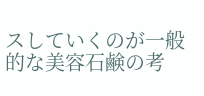スしていくのが一般的な美容石鹸の考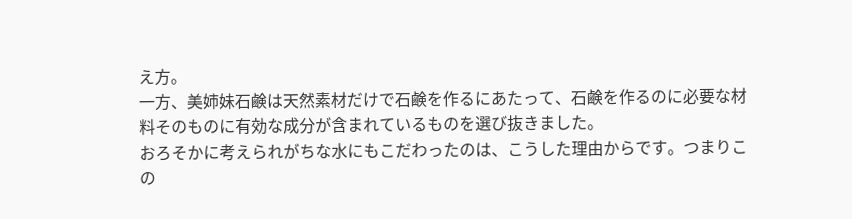え方。
一方、美姉妹石鹸は天然素材だけで石鹸を作るにあたって、石鹸を作るのに必要な材料そのものに有効な成分が含まれているものを選び抜きました。
おろそかに考えられがちな水にもこだわったのは、こうした理由からです。つまりこの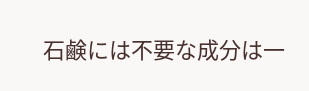石鹸には不要な成分は一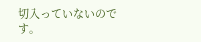切入っていないのです。